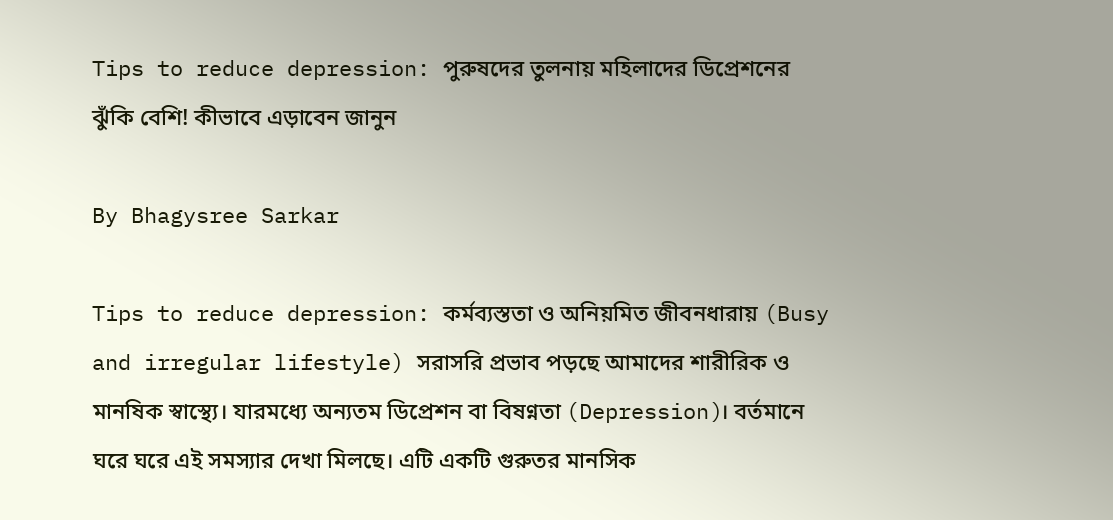Tips to reduce depression: পুরুষদের তুলনায় মহিলাদের ডিপ্রেশনের ঝুঁকি বেশি! কীভাবে এড়াবেন জানুন

By Bhagysree Sarkar

Tips to reduce depression: কর্মব্যস্ততা ও অনিয়মিত জীবনধারায় (Busy and irregular lifestyle) সরাসরি প্রভাব পড়ছে আমাদের শারীরিক ও মানষিক স্বাস্থ্যে। যারমধ্যে অন্যতম ডিপ্রেশন বা বিষণ্নতা (Depression)। বর্তমানে ঘরে ঘরে এই সমস্যার দেখা মিলছে। এটি একটি গুরুতর মানসিক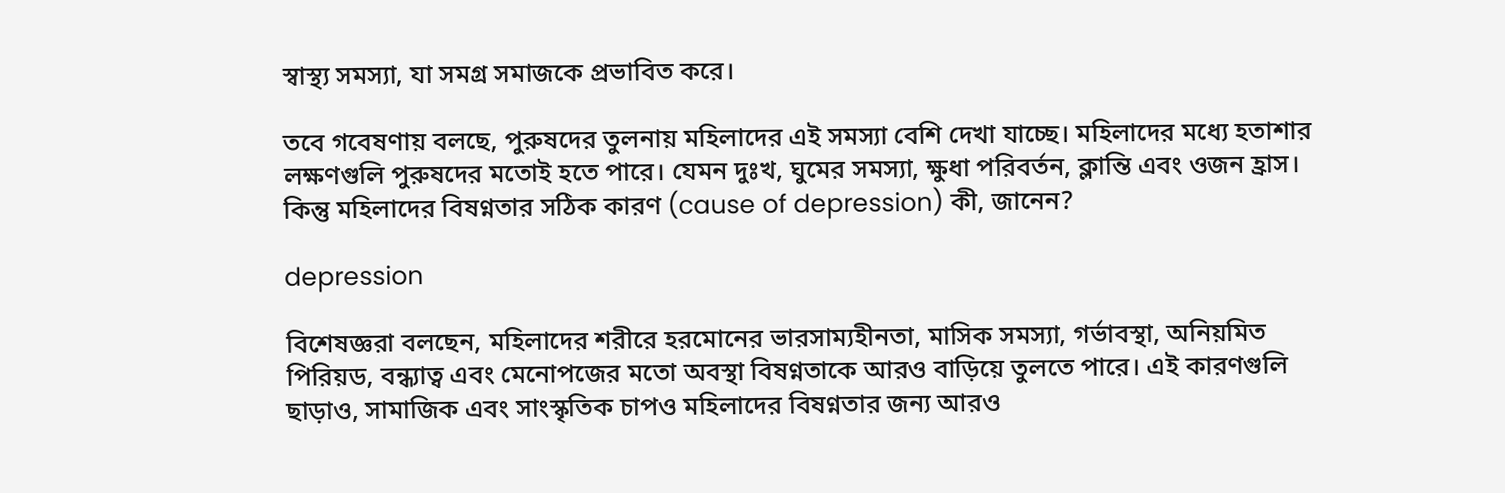স্বাস্থ্য সমস্যা, যা সমগ্র সমাজকে প্রভাবিত করে।

তবে গবেষণায় বলছে, পুরুষদের তুলনায় মহিলাদের এই সমস্যা বেশি দেখা যাচ্ছে। মহিলাদের মধ্যে হতাশার লক্ষণগুলি পুরুষদের মতোই হতে পারে। যেমন দুঃখ, ঘুমের সমস্যা, ক্ষুধা পরিবর্তন, ক্লান্তি এবং ওজন হ্রাস। কিন্তু মহিলাদের বিষণ্নতার সঠিক কারণ (cause of depression) কী, জানেন?

depression

বিশেষজ্ঞরা বলছেন, মহিলাদের শরীরে হরমোনের ভারসাম্যহীনতা, মাসিক সমস্যা, গর্ভাবস্থা, অনিয়মিত পিরিয়ড, বন্ধ্যাত্ব এবং মেনোপজের মতো অবস্থা বিষণ্নতাকে আরও বাড়িয়ে তুলতে পারে। এই কারণগুলি ছাড়াও, সামাজিক এবং সাংস্কৃতিক চাপও মহিলাদের বিষণ্নতার জন্য আরও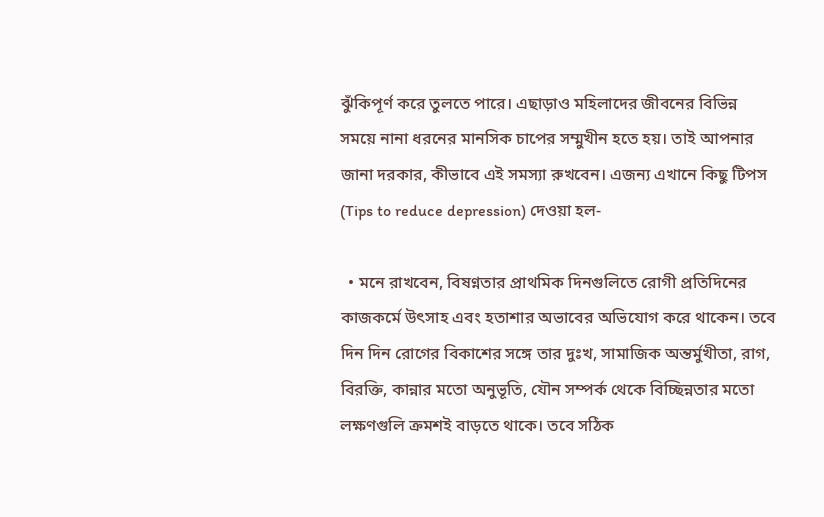ঝুঁকিপূর্ণ করে তুলতে পারে। এছাড়াও মহিলাদের জীবনের বিভিন্ন সময়ে নানা ধরনের মানসিক চাপের সম্মুখীন হতে হয়। তাই আপনার জানা দরকার, কীভাবে এই সমস্যা রুখবেন। এজন্য এখানে কিছু টিপস (Tips to reduce depression) দেওয়া হল-

  • মনে রাখবেন, বিষণ্নতার প্রাথমিক দিনগুলিতে রোগী প্রতিদিনের কাজকর্মে উৎসাহ এবং হতাশার অভাবের অভিযোগ করে থাকেন। তবে দিন দিন রোগের বিকাশের সঙ্গে তার দুঃখ, সামাজিক অন্তর্মুখীতা, রাগ, বিরক্তি, কান্নার মতো অনুভূতি, যৌন সম্পর্ক থেকে বিচ্ছিন্নতার মতো লক্ষণগুলি ক্রমশই বাড়তে থাকে। তবে সঠিক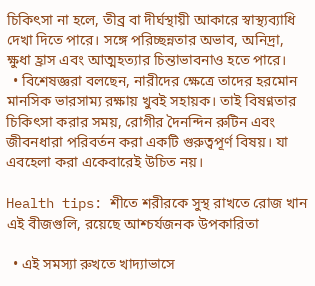চিকিৎসা না হলে, তীব্র বা দীর্ঘস্থায়ী আকারে স্বাস্থ্যব্যাধি দেখা দিতে পারে। সঙ্গে পরিচ্ছন্নতার অভাব, অনিদ্রা, ক্ষুধা হ্রাস এবং আত্মহত্যার চিন্তাভাবনাও হতে পারে।
  • বিশেষজ্ঞরা বলছেন, নারীদের ক্ষেত্রে তাদের হরমোন মানসিক ভারসাম্য রক্ষায় খুবই সহায়ক। তাই বিষণ্নতার চিকিৎসা করার সময়, রোগীর দৈনন্দিন রুটিন এবং জীবনধারা পরিবর্তন করা একটি গুরুত্বপূর্ণ বিষয়। যা এবহেলা করা একেবারেই উচিত নয়।

Health tips: শীতে শরীরকে সুস্থ রাখতে রোজ খান এই বীজগুলি, রয়েছে আশ্চর্যজনক উপকারিতা

  • এই সমস্যা রুখতে খাদ্যাভাসে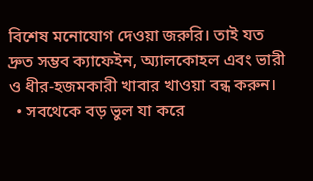বিশেষ মনোযোগ দেওয়া জরুরি। তাই যত দ্রুত সম্ভব ক্যাফেইন, অ্যালকোহল এবং ভারী ও ধীর-হজমকারী খাবার খাওয়া বন্ধ করুন।
  • সবথেকে বড় ভুল যা করে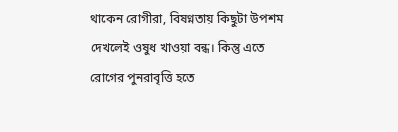থাকেন রোগীরা, বিষণ্নতায় কিছুটা উপশম দেখলেই ওষুধ খাওয়া বন্ধ। কিন্তু এতে রোগের পুনরাবৃত্তি হতে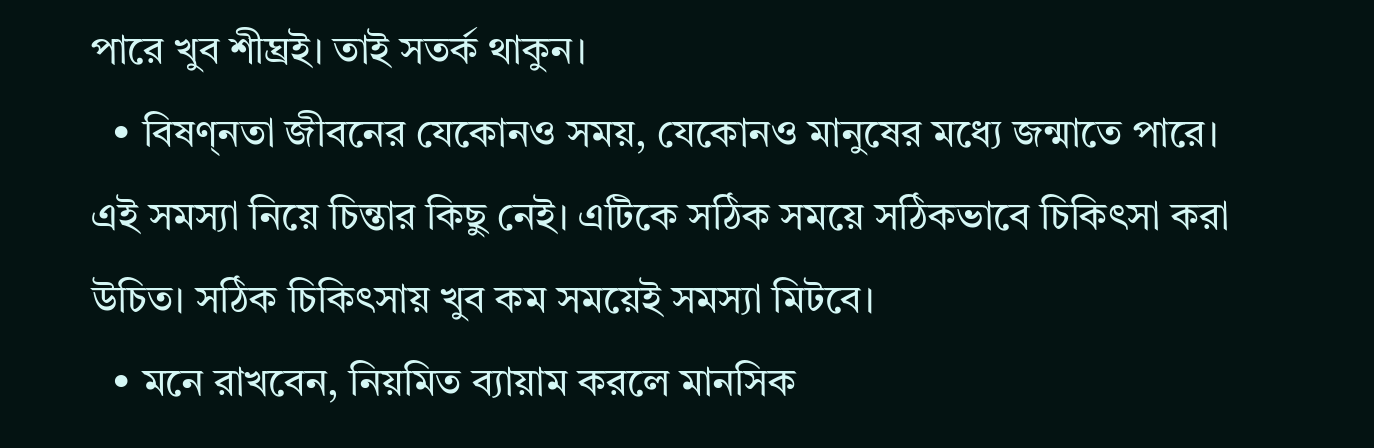পারে খুব শীঘ্রই। তাই সতর্ক থাকুন।
  • বিষণ্নতা জীবনের যেকোনও সময়, যেকোনও মানুষের মধ্যে জন্মাতে পারে। এই সমস্যা নিয়ে চিন্তার কিছু নেই। এটিকে সঠিক সময়ে সঠিকভাবে চিকিৎসা করা উচিত। সঠিক চিকিৎসায় খুব কম সময়েই সমস্যা মিটবে।
  • মনে রাখবেন, নিয়মিত ব্যায়াম করলে মানসিক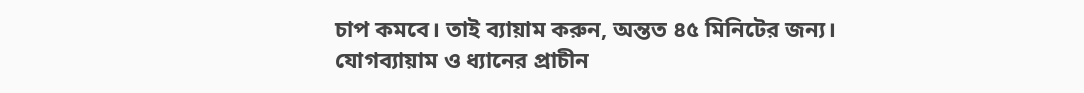চাপ কমবে। তাই ব্যায়াম করুন, অন্তত ৪৫ মিনিটের জন্য। যোগব্যায়াম ও ধ্যানের প্রাচীন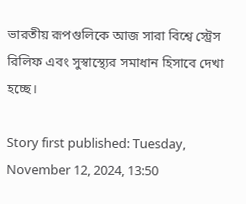ভারতীয় রূপগুলিকে আজ সারা বিশ্বে স্ট্রেস রিলিফ এবং সুস্বাস্থ্যের সমাধান হিসাবে দেখা হচ্ছে।

Story first published: Tuesday, November 12, 2024, 13:50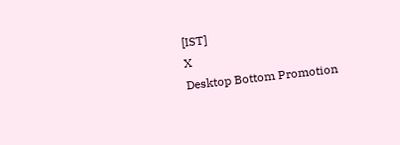[IST]
X
Desktop Bottom Promotion